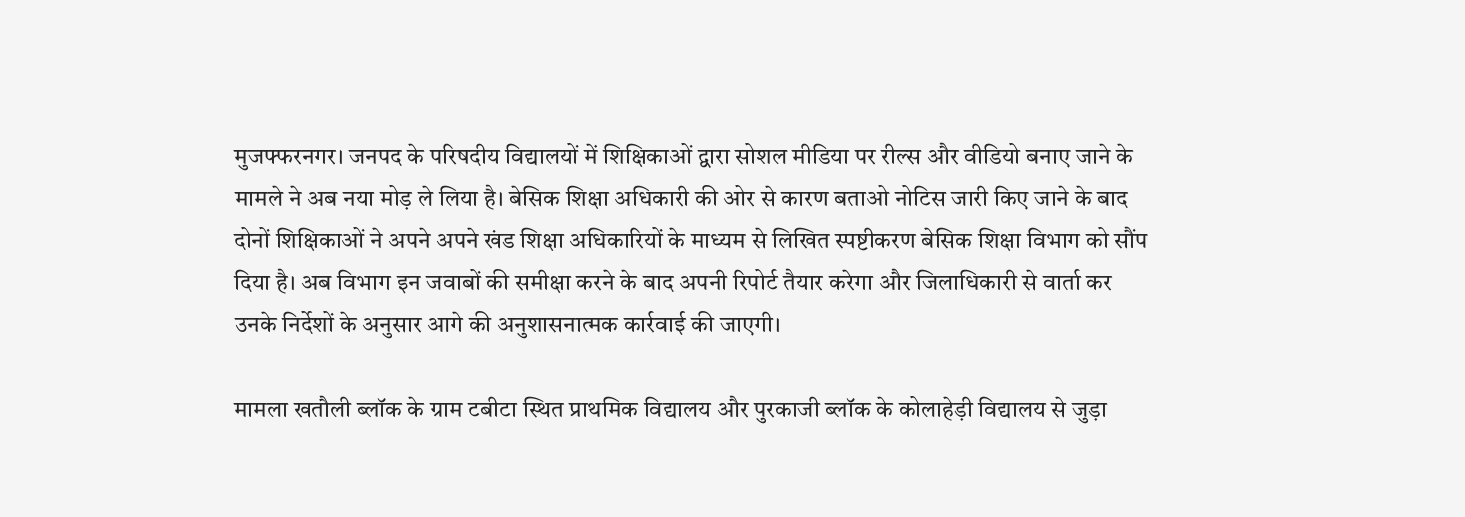मुजफ्फरनगर। जनपद के परिषदीय विद्यालयों में शिक्षिकाओं द्वारा सोशल मीडिया पर रील्स और वीडियो बनाए जाने के मामले ने अब नया मोड़ ले लिया है। बेसिक शिक्षा अधिकारी की ओर से कारण बताओ नोटिस जारी किए जाने के बाद दोनों शिक्षिकाओं ने अपने अपने खंड शिक्षा अधिकारियों के माध्यम से लिखित स्पष्टीकरण बेसिक शिक्षा विभाग को सौंप दिया है। अब विभाग इन जवाबों की समीक्षा करने के बाद अपनी रिपोर्ट तैयार करेगा और जिलाधिकारी से वार्ता कर उनके निर्देशों के अनुसार आगे की अनुशासनात्मक कार्रवाई की जाएगी।

मामला खतौली ब्लॉक के ग्राम टबीटा स्थित प्राथमिक विद्यालय और पुरकाजी ब्लॉक के कोलाहेड़ी विद्यालय से जुड़ा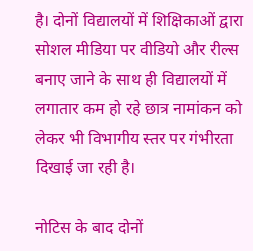है। दोनों विद्यालयों में शिक्षिकाओं द्वारा सोशल मीडिया पर वीडियो और रील्स बनाए जाने के साथ ही विद्यालयों में लगातार कम हो रहे छात्र नामांकन को लेकर भी विभागीय स्तर पर गंभीरता दिखाई जा रही है।

नोटिस के बाद दोनों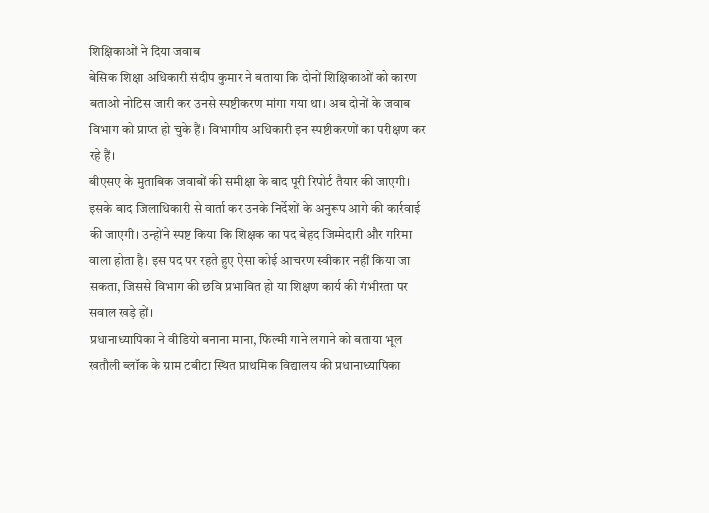शिक्षिकाओं ने दिया जवाब
बेसिक शिक्षा अधिकारी संदीप कुमार ने बताया कि दोनों शिक्षिकाओं को कारण बताओ नोटिस जारी कर उनसे स्पष्टीकरण मांगा गया था। अब दोनों के जवाब विभाग को प्राप्त हो चुके हैं। विभागीय अधिकारी इन स्पष्टीकरणों का परीक्षण कर रहे हैं।
बीएसए के मुताबिक जवाबों की समीक्षा के बाद पूरी रिपोर्ट तैयार की जाएगी। इसके बाद जिलाधिकारी से वार्ता कर उनके निर्देशों के अनुरूप आगे की कार्रवाई की जाएगी। उन्होंने स्पष्ट किया कि शिक्षक का पद बेहद जिम्मेदारी और गरिमा वाला होता है। इस पद पर रहते हुए ऐसा कोई आचरण स्वीकार नहीं किया जा सकता, जिससे विभाग की छवि प्रभावित हो या शिक्षण कार्य की गंभीरता पर सवाल खड़े हों।
प्रधानाध्यापिका ने वीडियो बनाना माना, फिल्मी गाने लगाने को बताया भूल
खतौली ब्लॉक के ग्राम टबीटा स्थित प्राथमिक विद्यालय की प्रधानाध्यापिका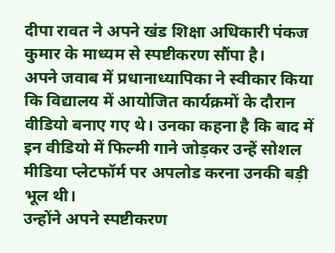दीपा रावत ने अपने खंड शिक्षा अधिकारी पंकज कुमार के माध्यम से स्पष्टीकरण सौंपा है।
अपने जवाब में प्रधानाध्यापिका ने स्वीकार किया कि विद्यालय में आयोजित कार्यक्रमों के दौरान वीडियो बनाए गए थे। उनका कहना है कि बाद में इन वीडियो में फिल्मी गाने जोड़कर उन्हें सोशल मीडिया प्लेटफॉर्म पर अपलोड करना उनकी बड़ी भूल थी।
उन्होंने अपने स्पष्टीकरण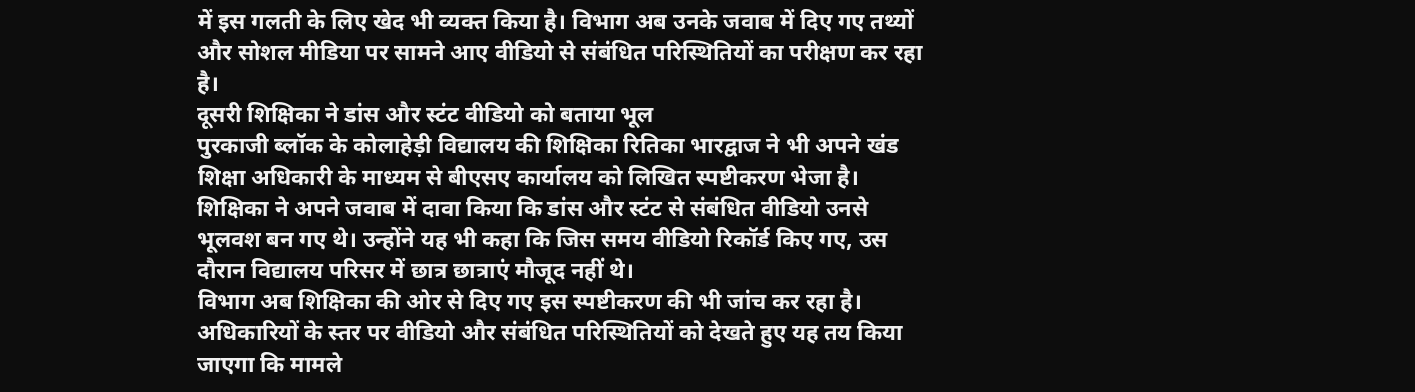में इस गलती के लिए खेद भी व्यक्त किया है। विभाग अब उनके जवाब में दिए गए तथ्यों और सोशल मीडिया पर सामने आए वीडियो से संबंधित परिस्थितियों का परीक्षण कर रहा है।
दूसरी शिक्षिका ने डांस और स्टंट वीडियो को बताया भूल
पुरकाजी ब्लॉक के कोलाहेड़ी विद्यालय की शिक्षिका रितिका भारद्वाज ने भी अपने खंड शिक्षा अधिकारी के माध्यम से बीएसए कार्यालय को लिखित स्पष्टीकरण भेजा है।
शिक्षिका ने अपने जवाब में दावा किया कि डांस और स्टंट से संबंधित वीडियो उनसे भूलवश बन गए थे। उन्होंने यह भी कहा कि जिस समय वीडियो रिकॉर्ड किए गए, उस दौरान विद्यालय परिसर में छात्र छात्राएं मौजूद नहीं थे।
विभाग अब शिक्षिका की ओर से दिए गए इस स्पष्टीकरण की भी जांच कर रहा है। अधिकारियों के स्तर पर वीडियो और संबंधित परिस्थितियों को देखते हुए यह तय किया जाएगा कि मामले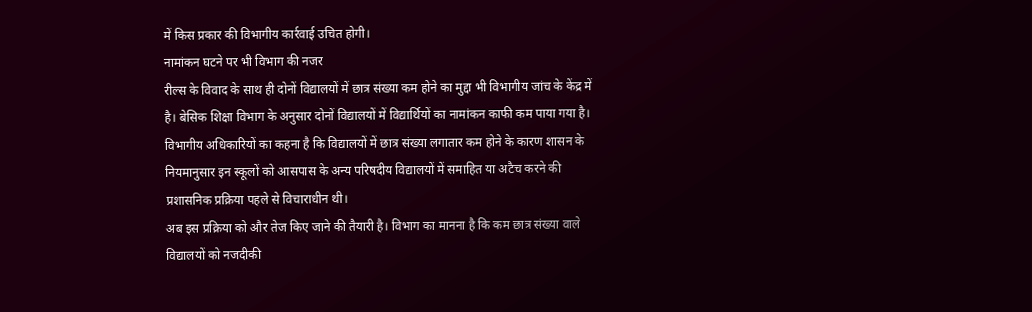में किस प्रकार की विभागीय कार्रवाई उचित होगी।
नामांकन घटने पर भी विभाग की नजर
रील्स के विवाद के साथ ही दोनों विद्यालयों में छात्र संख्या कम होने का मुद्दा भी विभागीय जांच के केंद्र में है। बेसिक शिक्षा विभाग के अनुसार दोनों विद्यालयों में विद्यार्थियों का नामांकन काफी कम पाया गया है।
विभागीय अधिकारियों का कहना है कि विद्यालयों में छात्र संख्या लगातार कम होने के कारण शासन के नियमानुसार इन स्कूलों को आसपास के अन्य परिषदीय विद्यालयों में समाहित या अटैच करने की प्रशासनिक प्रक्रिया पहले से विचाराधीन थी।
अब इस प्रक्रिया को और तेज किए जाने की तैयारी है। विभाग का मानना है कि कम छात्र संख्या वाले विद्यालयों को नजदीकी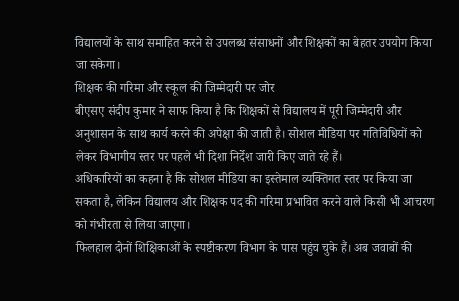विद्यालयों के साथ समाहित करने से उपलब्ध संसाधनों और शिक्षकों का बेहतर उपयोग किया जा सकेगा।
शिक्षक की गरिमा और स्कूल की जिम्मेदारी पर जोर
बीएसए संदीप कुमार ने साफ किया है कि शिक्षकों से विद्यालय में पूरी जिम्मेदारी और अनुशासन के साथ कार्य करने की अपेक्षा की जाती है। सोशल मीडिया पर गतिविधियों को लेकर विभागीय स्तर पर पहले भी दिशा निर्देश जारी किए जाते रहे हैं।
अधिकारियों का कहना है कि सोशल मीडिया का इस्तेमाल व्यक्तिगत स्तर पर किया जा सकता है, लेकिन विद्यालय और शिक्षक पद की गरिमा प्रभावित करने वाले किसी भी आचरण को गंभीरता से लिया जाएगा।
फिलहाल दोनों शिक्षिकाओं के स्पष्टीकरण विभाग के पास पहुंच चुके हैं। अब जवाबों की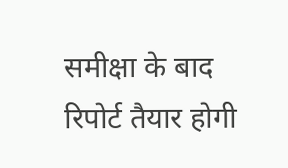समीक्षा के बाद रिपोर्ट तैयार होगी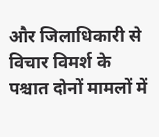और जिलाधिकारी से विचार विमर्श के पश्चात दोनों मामलों में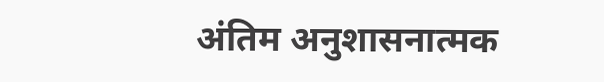अंतिम अनुशासनात्मक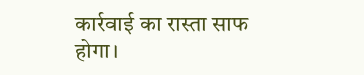कार्रवाई का रास्ता साफ होगा।